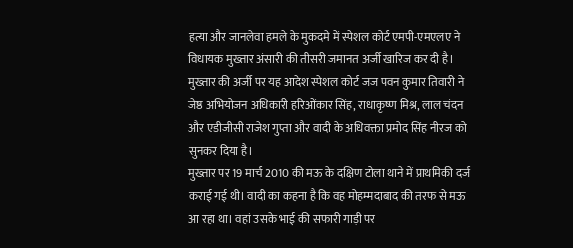हत्या और जानलेवा हमले के मुकदमे में स्पेशल कोर्ट एमपी-एमएलए ने विधायक मुख्तार अंसारी की तीसरी जमानत अर्जी खारिज कर दी है। मुख्तार की अर्जी पर यह आदेश स्पेशल कोर्ट जज पवन कुमार तिवारी ने जेष्ठ अभियोजन अधिकारी हरिओंकार सिंह, राधाकृष्ण मिश्र, लाल चंदन और एडीजीसी राजेश गुप्ता और वादी के अधिवक्ता प्रमोद सिंह नीरज को सुनकर दिया है।
मुख्तार पर 19 मार्च 2010 की मऊ के दक्षिण टोला थाने में प्राथमिकी दर्ज कराई गई थी। वादी का कहना है कि वह मोहम्मदाबाद की तरफ से मऊ आ रहा था। वहां उसके भाई की सफारी गाड़ी पर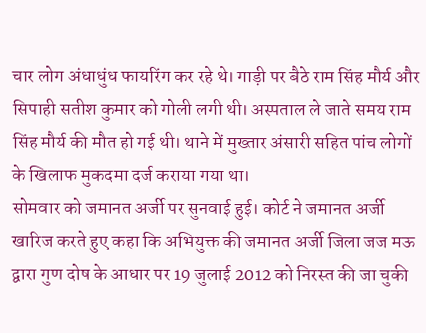चार लोग अंधाधुंध फायरिंग कर रहे थे। गाड़ी पर बैठे राम सिंह मौर्य और सिपाही सतीश कुमार को गोली लगी थी। अस्पताल ले जाते समय राम सिंह मौर्य की मौत हो गई थी। थाने में मुख्तार अंसारी सहित पांच लोगों के खिलाफ मुकदमा दर्ज कराया गया था।
सोमवार को जमानत अर्जी पर सुनवाई हुई। कोर्ट ने जमानत अर्जी खारिज करते हुए कहा कि अभियुक्त की जमानत अर्जी जिला जज मऊ द्वारा गुण दोष के आधार पर 19 जुलाई 2012 को निरस्त की जा चुकी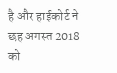है और हाईकोर्ट ने छह अगस्त 2018 को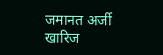जमानत अर्जी खारिज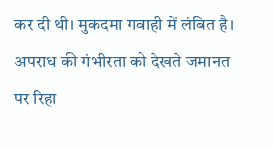कर दी थी। मुकदमा गवाही में लंबित है। अपराध की गंभीरता को देखते जमानत पर रिहा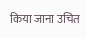किया जाना उचित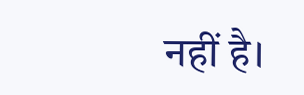नहीं है।